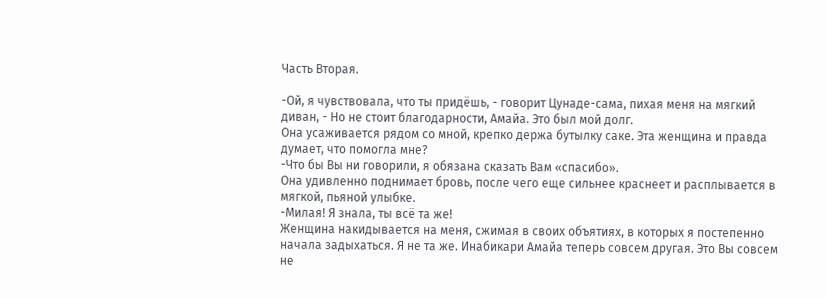Часть Вторая.

-Ой, я чувствовала, что ты придёшь, - говорит Цунаде-сама, пихая меня на мягкий диван, - Но не стоит благодарности, Амайа. Это был мой долг.
Она усаживается рядом со мной, крепко держа бутылку саке. Эта женщина и правда думает, что помогла мне?
-Что бы Вы ни говорили, я обязана сказать Вам «спасибо».
Она удивленно поднимает бровь, после чего еще сильнее краснеет и расплывается в мягкой, пьяной улыбке.
-Милая! Я знала, ты всё та же!
Женщина накидывается на меня, сжимая в своих объятиях, в которых я постепенно начала задыхаться. Я не та же. Инабикари Амайа теперь совсем другая. Это Вы совсем не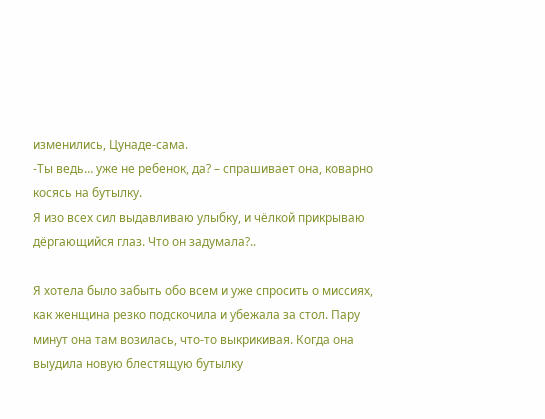изменились, Цунаде-сама.
-Ты ведь… уже не ребенок, да? – спрашивает она, коварно косясь на бутылку.
Я изо всех сил выдавливаю улыбку, и чёлкой прикрываю дёргающийся глаз. Что он задумала?..

Я хотела было забыть обо всем и уже спросить о миссиях, как женщина резко подскочила и убежала за стол. Пару минут она там возилась, что-то выкрикивая. Когда она выудила новую блестящую бутылку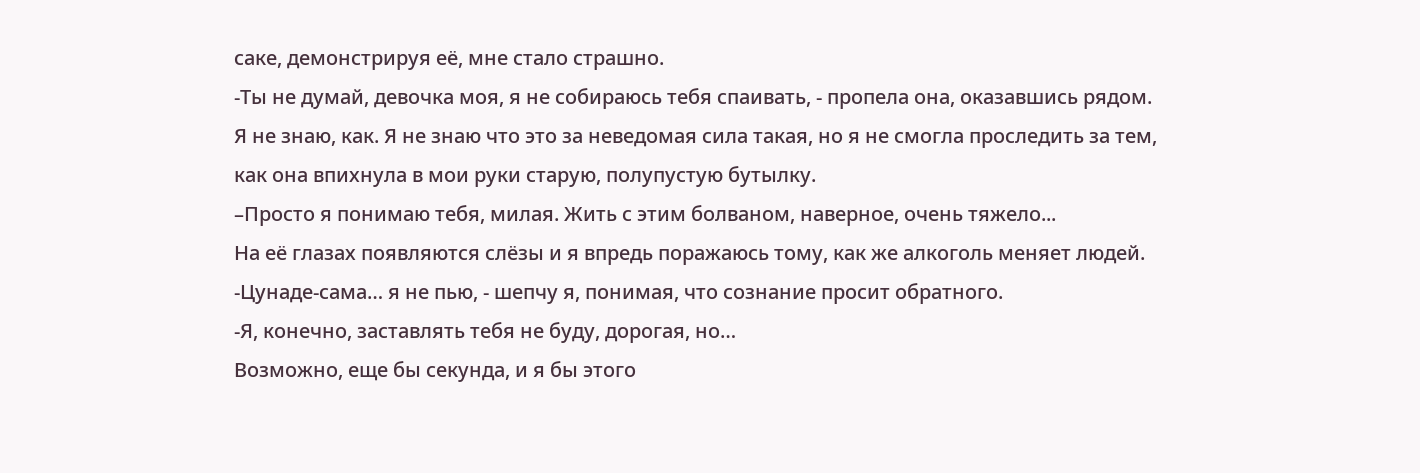саке, демонстрируя её, мне стало страшно.
-Ты не думай, девочка моя, я не собираюсь тебя спаивать, - пропела она, оказавшись рядом.
Я не знаю, как. Я не знаю что это за неведомая сила такая, но я не смогла проследить за тем, как она впихнула в мои руки старую, полупустую бутылку.
–Просто я понимаю тебя, милая. Жить с этим болваном, наверное, очень тяжело...
На её глазах появляются слёзы и я впредь поражаюсь тому, как же алкоголь меняет людей.
-Цунаде-сама… я не пью, - шепчу я, понимая, что сознание просит обратного.
-Я, конечно, заставлять тебя не буду, дорогая, но…
Возможно, еще бы секунда, и я бы этого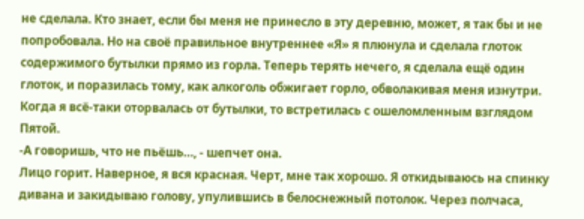не сделала. Кто знает, если бы меня не принесло в эту деревню, может, я так бы и не попробовала. Но на своё правильное внутреннее «Я» я плюнула и сделала глоток содержимого бутылки прямо из горла. Теперь терять нечего, я сделала ещё один глоток, и поразилась тому, как алкоголь обжигает горло, обволакивая меня изнутри. Когда я всё-таки оторвалась от бутылки, то встретилась с ошеломленным взглядом Пятой.
-А говоришь, что не пьёшь…, - шепчет она.
Лицо горит. Наверное, я вся красная. Черт, мне так хорошо. Я откидываюсь на спинку дивана и закидываю голову, упулившись в белоснежный потолок. Через полчаса,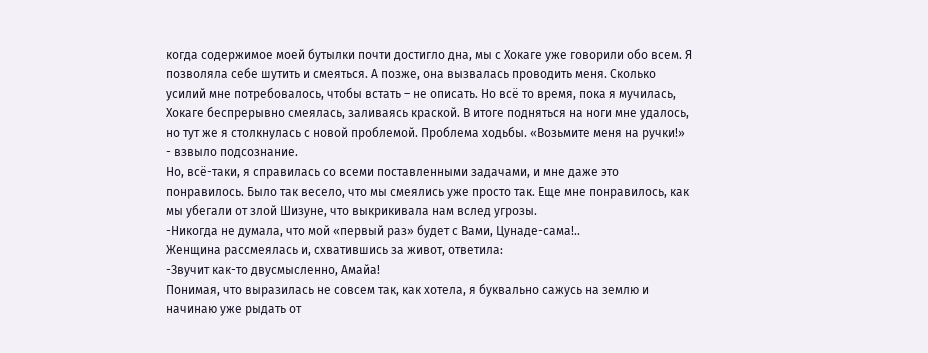когда содержимое моей бутылки почти достигло дна, мы с Хокаге уже говорили обо всем. Я позволяла себе шутить и смеяться. А позже, она вызвалась проводить меня. Сколько усилий мне потребовалось, чтобы встать – не описать. Но всё то время, пока я мучилась, Хокаге беспрерывно смеялась, заливаясь краской. В итоге подняться на ноги мне удалось, но тут же я столкнулась с новой проблемой. Проблема ходьбы. «Возьмите меня на ручки!» - взвыло подсознание.
Но, всё-таки, я справилась со всеми поставленными задачами, и мне даже это понравилось. Было так весело, что мы смеялись уже просто так. Еще мне понравилось, как мы убегали от злой Шизуне, что выкрикивала нам вслед угрозы.
-Никогда не думала, что мой «первый раз» будет с Вами, Цунаде-сама!..
Женщина рассмеялась и, схватившись за живот, ответила:
-Звучит как-то двусмысленно, Амайа!
Понимая, что выразилась не совсем так, как хотела, я буквально сажусь на землю и начинаю уже рыдать от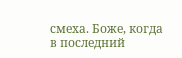смеха. Боже, когда в последний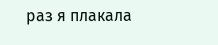раз я плакала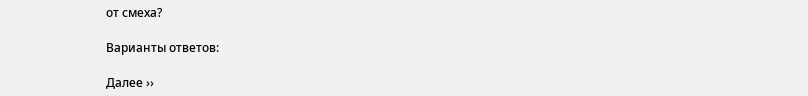от смеха?

Варианты ответов:

Далее ››